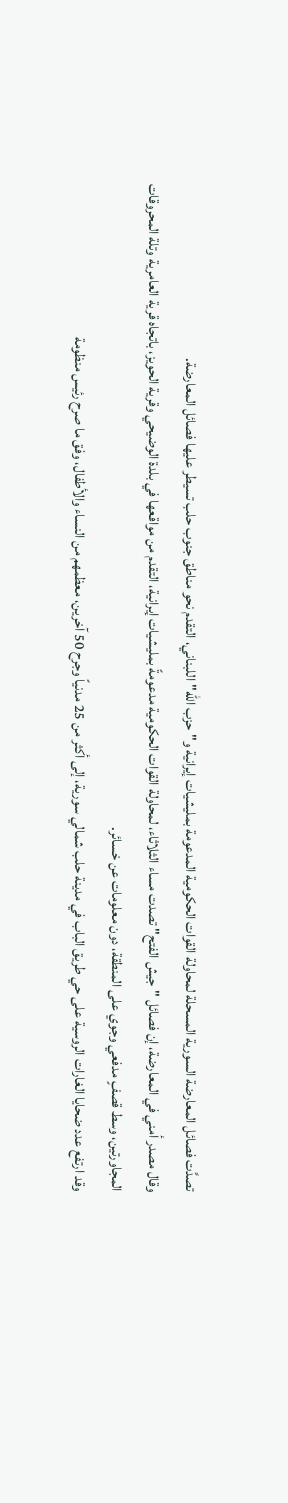تصدَّت فصائل المعارضة السورية المسحلة لمحاولة القوات الحكومية المدعومة بمليشيات إيرانية و"حزب الله" اللبناني، التقدم نحو مناطق جنوب حلب تسيطر عليها فصائل المعارضة.
وقال مصدر أمني في المعارضة، إن فصائل "جيش الفتح" تصدت مساء الثلاثاء، لمحاولة القوات الحكومية مدعومةً بمليشيات إيرانية، التقدم من مواقعها في بلدة الوضيحي وقرية الحويز، باتجاه قرية العامرية وتلة المحروقات المجاورتين، وسط قصفٍ مدفعي وجوي على المنطقة، دون معلومات عن خسائر.
وقد ارتفع عدد ضحايا الغارات الروسية على حي طريق الباب في مدينة حلب شمالي سورية، إلى أكثر من 25 مدنياً وجرح 50 آخرين، معظمهم من النساء والأطفال، وفق ما صرح رئيس منظومة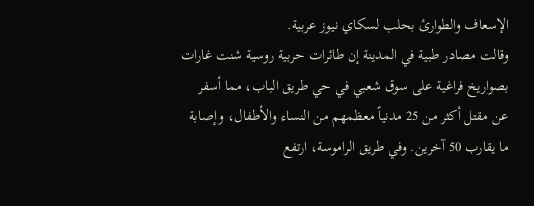الإسعاف والطوارئ بحلب لسكاي نيوز عربية.
وقالت مصادر طبية في المدينة إن طائرات حربية روسية شنت غارات بصواريخ فراغية على سوق شعبي في حي طريق الباب، مما أسفر عن مقتل أكثر من 25 مدنياً معظمهم من النساء والأطفال، وإصابة ما يقارب 50 آخرين. وفي طريق الراموسة، ارتفع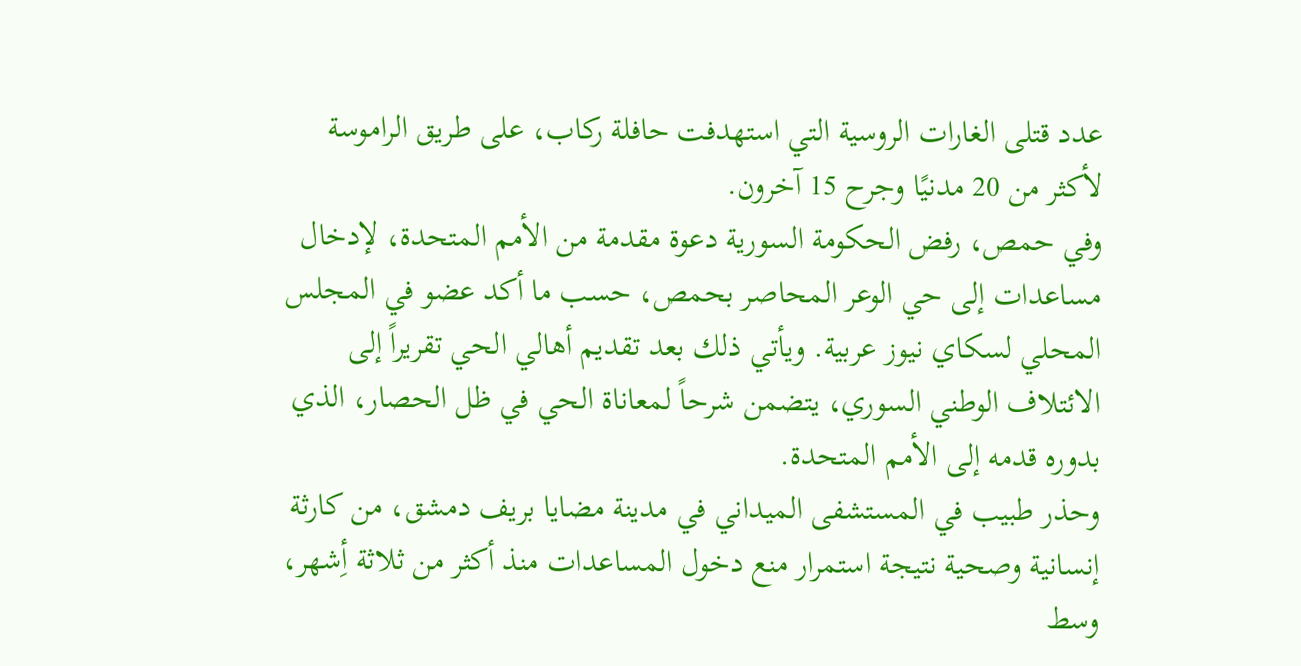عدد قتلى الغارات الروسية التي استهدفت حافلة ركاب، على طريق الراموسة لأكثر من 20 مدنيًا وجرح 15 آخرون.
وفي حمص، رفض الحكومة السورية دعوة مقدمة من الأمم المتحدة، لإدخال مساعدات إلى حي الوعر المحاصر بحمص، حسب ما أكد عضو في المجلس المحلي لسكاي نيوز عربية. ويأتي ذلك بعد تقديم أهالي الحي تقريراً إلى الائتلاف الوطني السوري، يتضمن شرحاً لمعاناة الحي في ظل الحصار، الذي بدوره قدمه إلى الأمم المتحدة.
وحذر طبيب في المستشفى الميداني في مدينة مضايا بريف دمشق، من كارثة إنسانية وصحية نتيجة استمرار منع دخول المساعدات منذ أكثر من ثلاثة أِشهر، وسط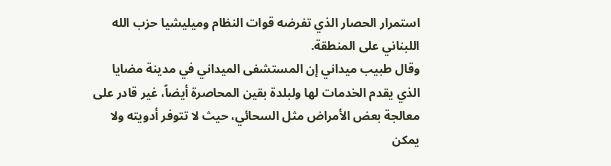استمرار الحصار الذي تفرضه قوات النظام وميليشيا حزب الله اللبناني على المنطقة.
وقال طبيب ميداني إن المستشفى الميداني في مدينة مضايا الذي يقدم الخدمات لها ولبلدة بقين المحاصرة أيضاً، غير قادر على معالجة بعض الأمراض مثل السحائي، حيث لا تتوفر أدويته ولا يمكن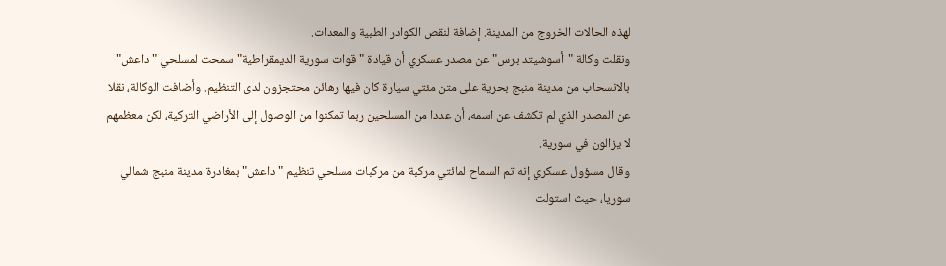لهذه الحالات الخروج من المدينة. إضافة لنقص الكوادر الطبية والمعدات.
ونقلت وكالة "أسوشيتد برس" عن مصدر عسكري أن قيادة "قوات سورية الديمقراطية" سمحت لمسلحي "داعش" بالانسحاب من مدينة منبج بحرية على متن مئتي سيارة كان فيها رهائن محتجزون لدى التنظيم. وأضافت الوكالة، نقلا عن المصدر الذي لم تكشف عن اسمه، أن عددا من المسلحين ربما تمكنوا من الوصول إلى الأراضي التركية، لكن معظمهم لا يزالون في سورية.
وقال مسؤول عسكري إنه تم السماح لمائتي مركبة من مركبات مسلحي تنظيم "داعش" بمغادرة مدينة منبج شمالي سوريا، حيث استولت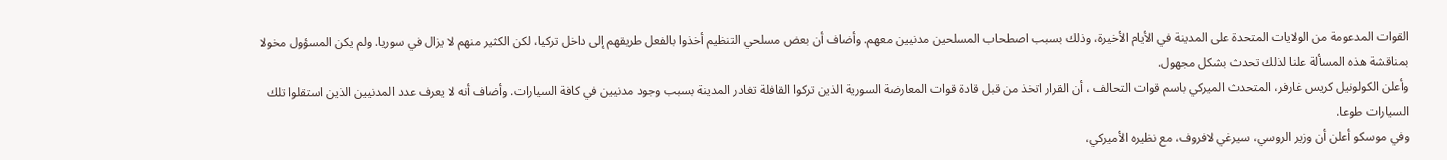القوات المدعومة من الولايات المتحدة على المدينة في الأيام الأخيرة، وذلك بسبب اصطحاب المسلحين مدنيين معهم. وأضاف أن بعض مسلحي التنظيم أخذوا بالفعل طريقهم إلى داخل تركيا، لكن الكثير منهم لا يزال في سوريا. ولم يكن المسؤول مخولا بمناقشة هذه المسألة علنا لذلك تحدث بشكل مجهول.
وأعلن الكولونيل كريس غارفر، المتحدث الميركي باسم قوات التحالف ، أن القرار اتخذ من قبل قادة قوات المعارضة السورية الذين تركوا القافلة تغادر المدينة بسبب وجود مدنيين في كافة السيارات. وأضاف أنه لا يعرف عدد المدنيين الذين استقلوا تلك السيارات طوعا.
وفي موسكو أعلن أن وزير الروسي، سيرغي لافروف، مع نظيره الأميركي،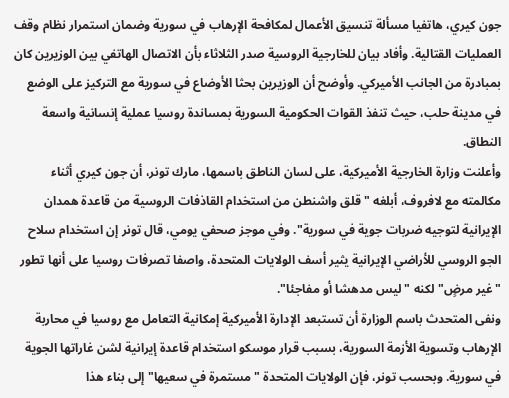جون كيري، هاتفيا مسألة تنسيق الأعمال لمكافحة الإرهاب في سورية وضمان استمرار نظام وقف العمليات القتالية. وأفاد بيان للخارجية الروسية صدر الثلاثاء بأن الاتصال الهاتفي بين الوزيرين كان بمبادرة من الجانب الأميركي. وأوضح أن الوزيرين بحثا الأوضاع في سورية مع التركيز على الوضع في مدينة حلب، حيث تنفذ القوات الحكومية السورية بمساندة روسيا عملية إنسانية واسعة النطاق.
وأعلنت وزارة الخارجية الأميركية، على لسان الناطق باسمها، مارك تونر، أن جون كيري أثناء مكالمته مع لافروف، أبلغه "قلق واشنطن من استخدام القاذفات الروسية من قاعدة همدان الإيرانية لتوجيه ضربات جوية في سورية". وفي موجز صحفي يومي، قال تونر إن استخدام سلاح الجو الروسي للأراضي الإيرانية يثير أسف الولايات المتحدة، واصفا تصرفات روسيا على أنها تطور "غير مرضٍ" لكنه "ليس مدهشا أو مفاجئا".
ونفى المتحدث باسم الوزارة أن تستبعد الإدارة الأميركية إمكانية التعامل مع روسيا في محاربة الإرهاب وتسوية الأزمة السورية، بسبب قرار موسكو استخدام قاعدة إيرانية لشن غاراتها الجوية في سورية. وبحسب تونر، فإن الولايات المتحدة "مستمرة في سعيها" إلى بناء هذا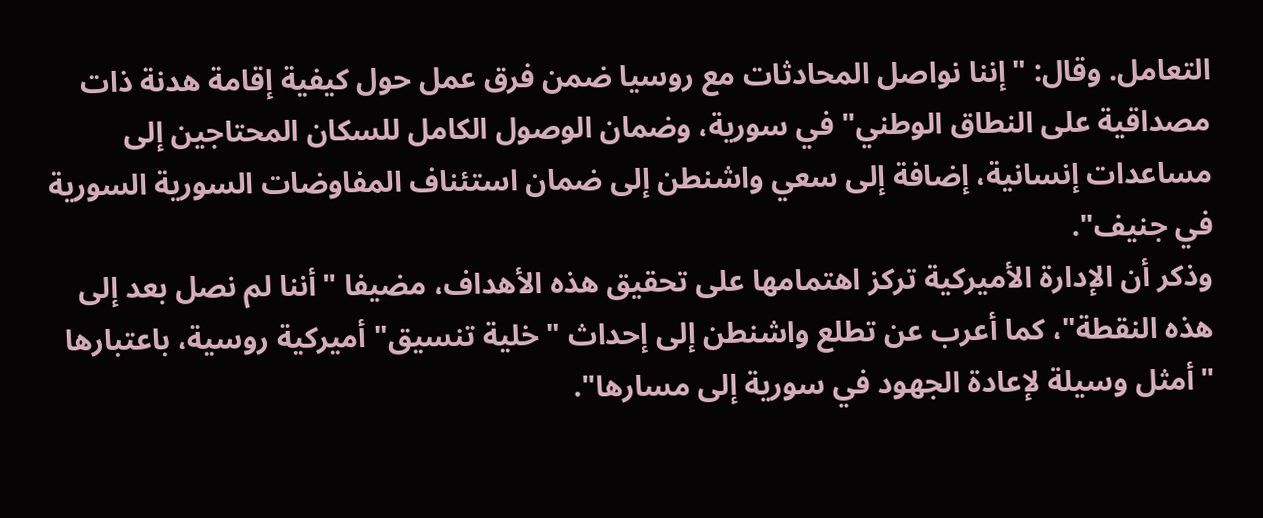التعامل. وقال: "إننا نواصل المحادثات مع روسيا ضمن فرق عمل حول كيفية إقامة هدنة ذات مصداقية على النطاق الوطني" في سورية، وضمان الوصول الكامل للسكان المحتاجين إلى مساعدات إنسانية، إضافة إلى سعي واشنطن إلى ضمان استئناف المفاوضات السورية السورية في جنيف".
وذكر أن الإدارة الأميركية تركز اهتمامها على تحقيق هذه الأهداف، مضيفا "أننا لم نصل بعد إلى هذه النقطة"، كما أعرب عن تطلع واشنطن إلى إحداث "خلية تنسيق" أميركية روسية، باعتبارها "أمثل وسيلة لإعادة الجهود في سورية إلى مسارها".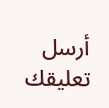أرسل تعليقك